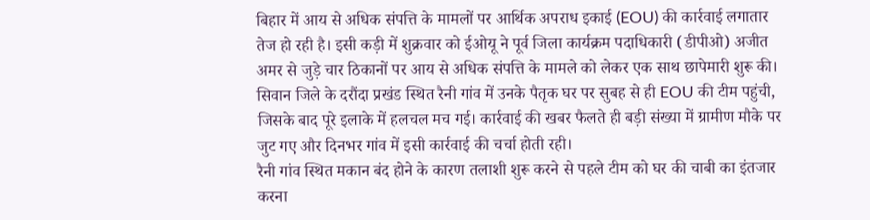बिहार में आय से अधिक संपत्ति के मामलों पर आर्थिक अपराध इकाई (EOU) की कार्रवाई लगातार तेज हो रही है। इसी कड़ी में शुक्रवार को ईओयू ने पूर्व जिला कार्यक्रम पदाधिकारी (डीपीओ) अजीत अमर से जुड़े चार ठिकानों पर आय से अधिक संपत्ति के मामले को लेकर एक साथ छापेमारी शुरू की। सिवान जिले के दरौंदा प्रखंड स्थित रैनी गांव में उनके पैतृक घर पर सुबह से ही EOU की टीम पहुंची, जिसके बाद पूरे इलाके में हलचल मच गई। कार्रवाई की खबर फैलते ही बड़ी संख्या में ग्रामीण मौके पर जुट गए और दिनभर गांव में इसी कार्रवाई की चर्चा होती रही।
रैनी गांव स्थित मकान बंद होने के कारण तलाशी शुरू करने से पहले टीम को घर की चाबी का इंतजार करना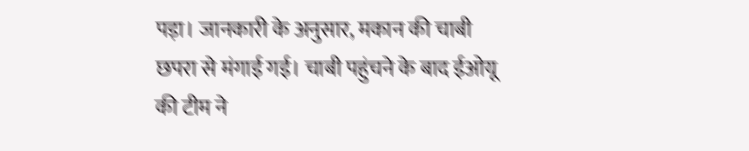पड़ा। जानकारी के अनुसार, मकान की चाबी छपरा से मंगाई गई। चाबी पहुंचने के बाद ईओयू की टीम ने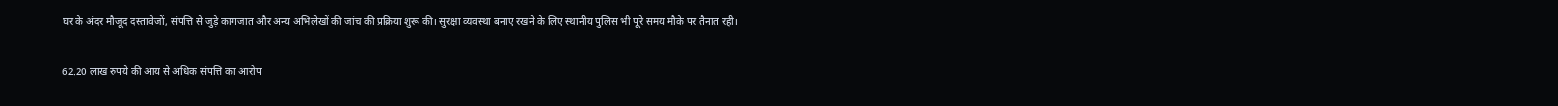घर के अंदर मौजूद दस्तावेजों, संपत्ति से जुड़े कागजात और अन्य अभिलेखों की जांच की प्रक्रिया शुरू की। सुरक्षा व्यवस्था बनाए रखने के लिए स्थानीय पुलिस भी पूरे समय मौके पर तैनात रही।

62.20 लाख रुपये की आय से अधिक संपत्ति का आरोप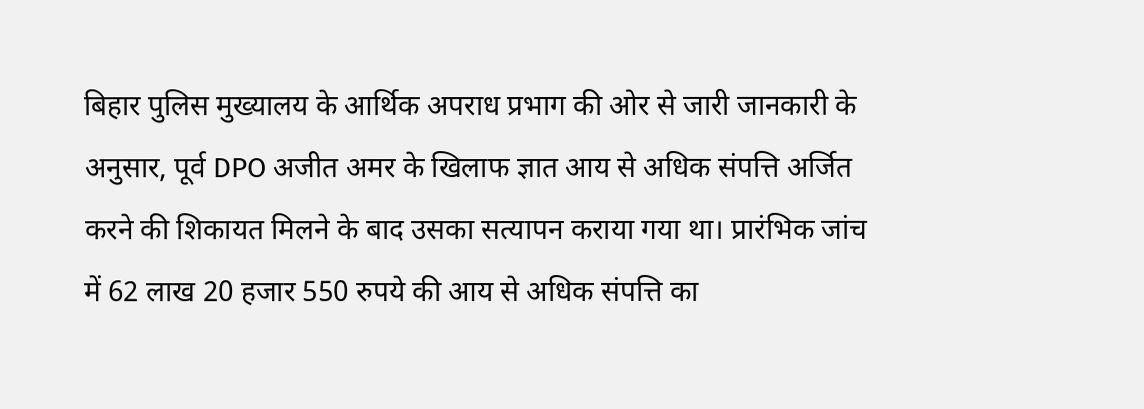बिहार पुलिस मुख्यालय के आर्थिक अपराध प्रभाग की ओर से जारी जानकारी के अनुसार, पूर्व DPO अजीत अमर के खिलाफ ज्ञात आय से अधिक संपत्ति अर्जित करने की शिकायत मिलने के बाद उसका सत्यापन कराया गया था। प्रारंभिक जांच में 62 लाख 20 हजार 550 रुपये की आय से अधिक संपत्ति का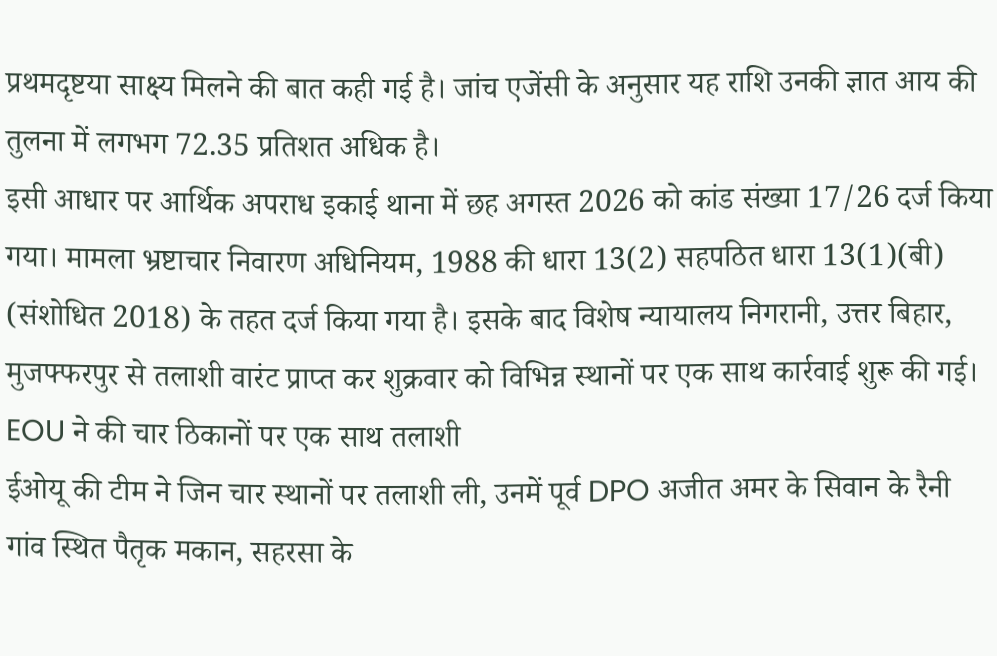प्रथमदृष्टया साक्ष्य मिलने की बात कही गई है। जांच एजेंसी के अनुसार यह राशि उनकी ज्ञात आय की तुलना में लगभग 72.35 प्रतिशत अधिक है।
इसी आधार पर आर्थिक अपराध इकाई थाना में छह अगस्त 2026 को कांड संख्या 17/26 दर्ज किया गया। मामला भ्रष्टाचार निवारण अधिनियम, 1988 की धारा 13(2) सहपठित धारा 13(1)(बी) (संशोधित 2018) के तहत दर्ज किया गया है। इसके बाद विशेष न्यायालय निगरानी, उत्तर बिहार, मुजफ्फरपुर से तलाशी वारंट प्राप्त कर शुक्रवार को विभिन्न स्थानों पर एक साथ कार्रवाई शुरू की गई।
EOU ने की चार ठिकानों पर एक साथ तलाशी
ईओयू की टीम ने जिन चार स्थानों पर तलाशी ली, उनमें पूर्व DPO अजीत अमर के सिवान के रैनी गांव स्थित पैतृक मकान, सहरसा के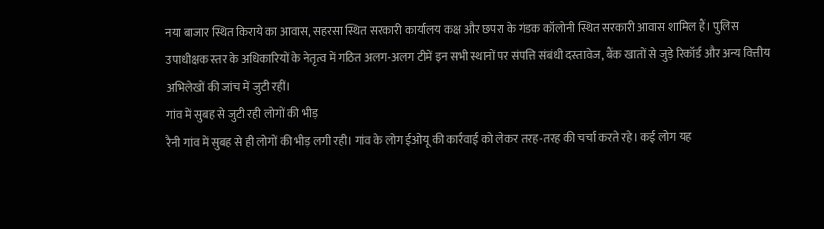नया बाजार स्थित किराये का आवास, सहरसा स्थित सरकारी कार्यालय कक्ष और छपरा के गंडक कॉलोनी स्थित सरकारी आवास शामिल हैं। पुलिस उपाधीक्षक स्तर के अधिकारियों के नेतृत्व में गठित अलग-अलग टीमें इन सभी स्थानों पर संपत्ति संबंधी दस्तावेज, बैंक खातों से जुड़े रिकॉर्ड और अन्य वित्तीय अभिलेखों की जांच में जुटी रहीं।
गांव में सुबह से जुटी रही लोगों की भीड़
रैनी गांव में सुबह से ही लोगों की भीड़ लगी रही। गांव के लोग ईओयू की कार्रवाई को लेकर तरह-तरह की चर्चा करते रहे। कई लोग यह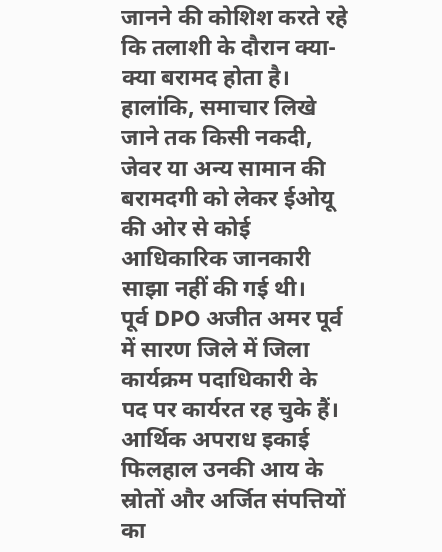जानने की कोशिश करते रहे कि तलाशी के दौरान क्या-क्या बरामद होता है। हालांकि, समाचार लिखे जाने तक किसी नकदी, जेवर या अन्य सामान की बरामदगी को लेकर ईओयू की ओर से कोई आधिकारिक जानकारी साझा नहीं की गई थी।
पूर्व DPO अजीत अमर पूर्व में सारण जिले में जिला कार्यक्रम पदाधिकारी के पद पर कार्यरत रह चुके हैं। आर्थिक अपराध इकाई फिलहाल उनकी आय के स्रोतों और अर्जित संपत्तियों का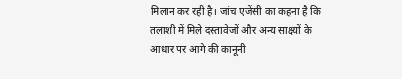मिलान कर रही है। जांच एजेंसी का कहना है कि तलाशी में मिले दस्तावेजों और अन्य साक्ष्यों के आधार पर आगे की कानूनी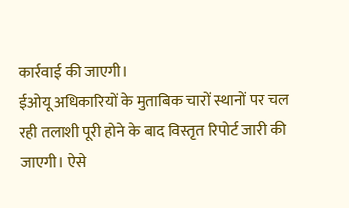कार्रवाई की जाएगी।
ईओयू अधिकारियों के मुताबिक चारों स्थानों पर चल रही तलाशी पूरी होने के बाद विस्तृत रिपोर्ट जारी की जाएगी। ऐसे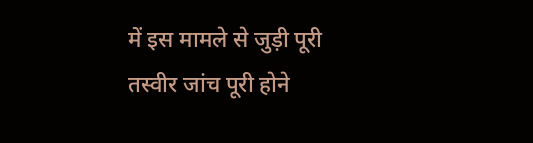में इस मामले से जुड़ी पूरी तस्वीर जांच पूरी होने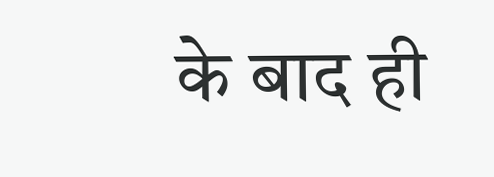के बाद ही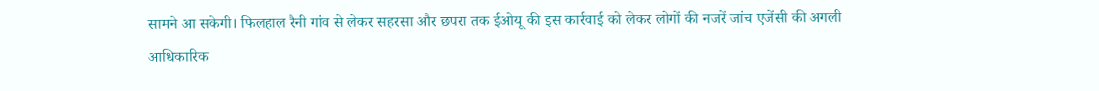सामने आ सकेगी। फिलहाल रैनी गांव से लेकर सहरसा और छपरा तक ईओयू की इस कार्रवाई को लेकर लोगों की नजरें जांच एजेंसी की अगली आधिकारिक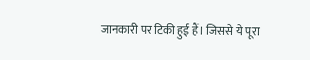जानकारी पर टिकी हुई हैं। जिससे ये पूरा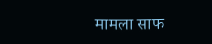मामला साफ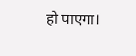हो पाएगा।